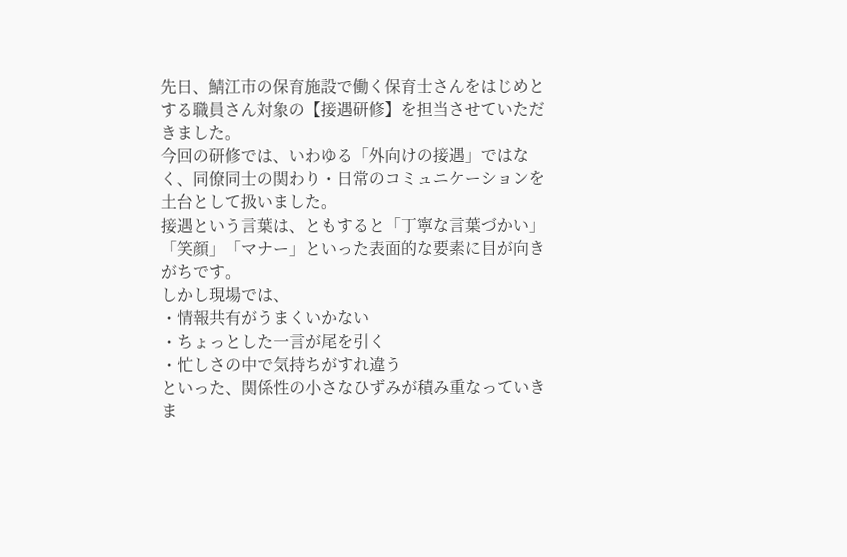先日、鯖江市の保育施設で働く保育士さんをはじめとする職員さん対象の【接遇研修】を担当させていただきました。
今回の研修では、いわゆる「外向けの接遇」ではなく、同僚同士の関わり・日常のコミュニケーションを土台として扱いました。
接遇という言葉は、ともすると「丁寧な言葉づかい」「笑顔」「マナー」といった表面的な要素に目が向きがちです。
しかし現場では、
・情報共有がうまくいかない
・ちょっとした一言が尾を引く
・忙しさの中で気持ちがすれ違う
といった、関係性の小さなひずみが積み重なっていきま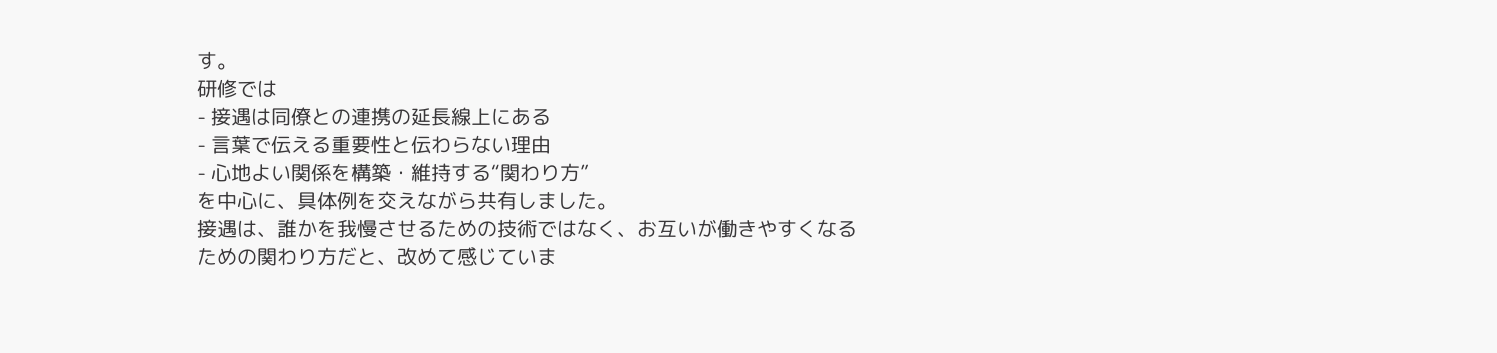す。
研修では
- 接遇は同僚との連携の延長線上にある
- 言葉で伝える重要性と伝わらない理由
- 心地よい関係を構築・維持する“関わり方”
を中心に、具体例を交えながら共有しました。
接遇は、誰かを我慢させるための技術ではなく、お互いが働きやすくなるための関わり方だと、改めて感じていま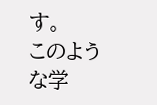す。
このような学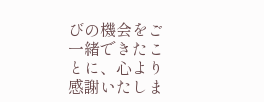びの機会をご一緒できたことに、心より感謝いたしま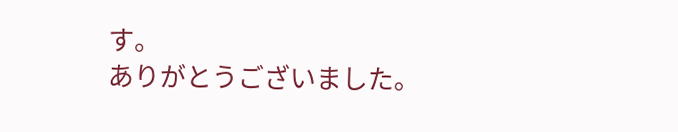す。
ありがとうございました。